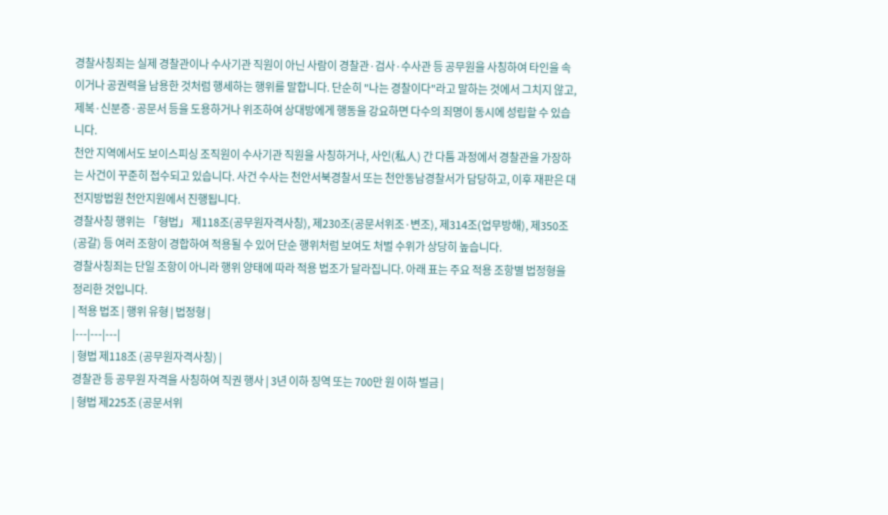경찰사칭죄는 실제 경찰관이나 수사기관 직원이 아닌 사람이 경찰관·검사·수사관 등 공무원을 사칭하여 타인을 속이거나 공권력을 남용한 것처럼 행세하는 행위를 말합니다. 단순히 "나는 경찰이다"라고 말하는 것에서 그치지 않고, 제복·신분증·공문서 등을 도용하거나 위조하여 상대방에게 행동을 강요하면 다수의 죄명이 동시에 성립할 수 있습니다.
천안 지역에서도 보이스피싱 조직원이 수사기관 직원을 사칭하거나, 사인(私人) 간 다툼 과정에서 경찰관을 가장하는 사건이 꾸준히 접수되고 있습니다. 사건 수사는 천안서북경찰서 또는 천안동남경찰서가 담당하고, 이후 재판은 대전지방법원 천안지원에서 진행됩니다.
경찰사칭 행위는 「형법」 제118조(공무원자격사칭), 제230조(공문서위조·변조), 제314조(업무방해), 제350조(공갈) 등 여러 조항이 경합하여 적용될 수 있어 단순 행위처럼 보여도 처벌 수위가 상당히 높습니다.
경찰사칭죄는 단일 조항이 아니라 행위 양태에 따라 적용 법조가 달라집니다. 아래 표는 주요 적용 조항별 법정형을 정리한 것입니다.
| 적용 법조 | 행위 유형 | 법정형 |
|---|---|---|
| 형법 제118조 (공무원자격사칭) |
경찰관 등 공무원 자격을 사칭하여 직권 행사 | 3년 이하 징역 또는 700만 원 이하 벌금 |
| 형법 제225조 (공문서위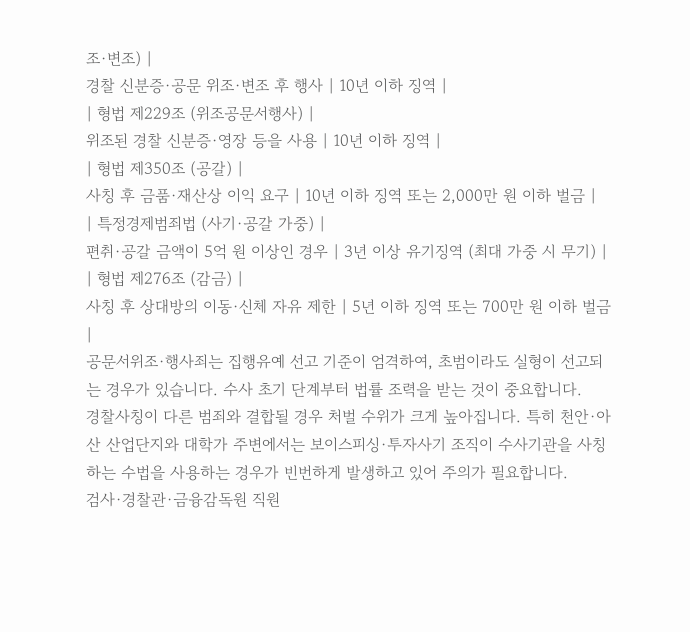조·변조) |
경찰 신분증·공문 위조·변조 후 행사 | 10년 이하 징역 |
| 형법 제229조 (위조공문서행사) |
위조된 경찰 신분증·영장 등을 사용 | 10년 이하 징역 |
| 형법 제350조 (공갈) |
사칭 후 금품·재산상 이익 요구 | 10년 이하 징역 또는 2,000만 원 이하 벌금 |
| 특정경제범죄법 (사기·공갈 가중) |
편취·공갈 금액이 5억 원 이상인 경우 | 3년 이상 유기징역 (최대 가중 시 무기) |
| 형법 제276조 (감금) |
사칭 후 상대방의 이동·신체 자유 제한 | 5년 이하 징역 또는 700만 원 이하 벌금 |
공문서위조·행사죄는 집행유예 선고 기준이 엄격하여, 초범이라도 실형이 선고되는 경우가 있습니다. 수사 초기 단계부터 법률 조력을 받는 것이 중요합니다.
경찰사칭이 다른 범죄와 결합될 경우 처벌 수위가 크게 높아집니다. 특히 천안·아산 산업단지와 대학가 주변에서는 보이스피싱·투자사기 조직이 수사기관을 사칭하는 수법을 사용하는 경우가 빈번하게 발생하고 있어 주의가 필요합니다.
검사·경찰관·금융감독원 직원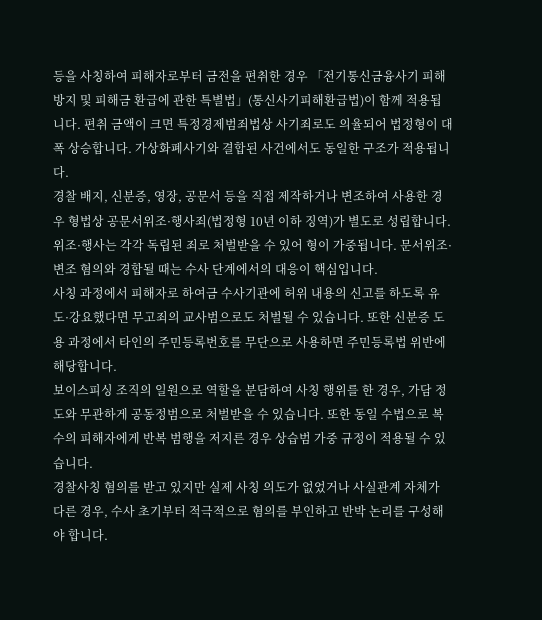등을 사칭하여 피해자로부터 금전을 편취한 경우 「전기통신금융사기 피해 방지 및 피해금 환급에 관한 특별법」(통신사기피해환급법)이 함께 적용됩니다. 편취 금액이 크면 특정경제범죄법상 사기죄로도 의율되어 법정형이 대폭 상승합니다. 가상화폐사기와 결합된 사건에서도 동일한 구조가 적용됩니다.
경찰 배지, 신분증, 영장, 공문서 등을 직접 제작하거나 변조하여 사용한 경우 형법상 공문서위조·행사죄(법정형 10년 이하 징역)가 별도로 성립합니다. 위조·행사는 각각 독립된 죄로 처벌받을 수 있어 형이 가중됩니다. 문서위조·변조 혐의와 경합될 때는 수사 단계에서의 대응이 핵심입니다.
사칭 과정에서 피해자로 하여금 수사기관에 허위 내용의 신고를 하도록 유도·강요했다면 무고죄의 교사범으로도 처벌될 수 있습니다. 또한 신분증 도용 과정에서 타인의 주민등록번호를 무단으로 사용하면 주민등록법 위반에 해당합니다.
보이스피싱 조직의 일원으로 역할을 분담하여 사칭 행위를 한 경우, 가담 정도와 무관하게 공동정범으로 처벌받을 수 있습니다. 또한 동일 수법으로 복수의 피해자에게 반복 범행을 저지른 경우 상습범 가중 규정이 적용될 수 있습니다.
경찰사칭 혐의를 받고 있지만 실제 사칭 의도가 없었거나 사실관계 자체가 다른 경우, 수사 초기부터 적극적으로 혐의를 부인하고 반박 논리를 구성해야 합니다.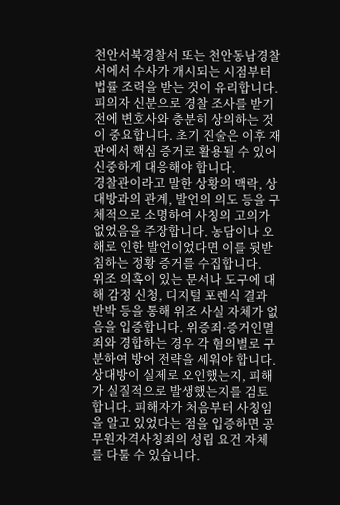천안서북경찰서 또는 천안동남경찰서에서 수사가 개시되는 시점부터 법률 조력을 받는 것이 유리합니다.
피의자 신분으로 경찰 조사를 받기 전에 변호사와 충분히 상의하는 것이 중요합니다. 초기 진술은 이후 재판에서 핵심 증거로 활용될 수 있어 신중하게 대응해야 합니다.
경찰관이라고 말한 상황의 맥락, 상대방과의 관계, 발언의 의도 등을 구체적으로 소명하여 사칭의 고의가 없었음을 주장합니다. 농담이나 오해로 인한 발언이었다면 이를 뒷받침하는 정황 증거를 수집합니다.
위조 의혹이 있는 문서나 도구에 대해 감정 신청, 디지털 포렌식 결과 반박 등을 통해 위조 사실 자체가 없음을 입증합니다. 위증죄·증거인멸죄와 경합하는 경우 각 혐의별로 구분하여 방어 전략을 세워야 합니다.
상대방이 실제로 오인했는지, 피해가 실질적으로 발생했는지를 검토합니다. 피해자가 처음부터 사칭임을 알고 있었다는 점을 입증하면 공무원자격사칭죄의 성립 요건 자체를 다툴 수 있습니다.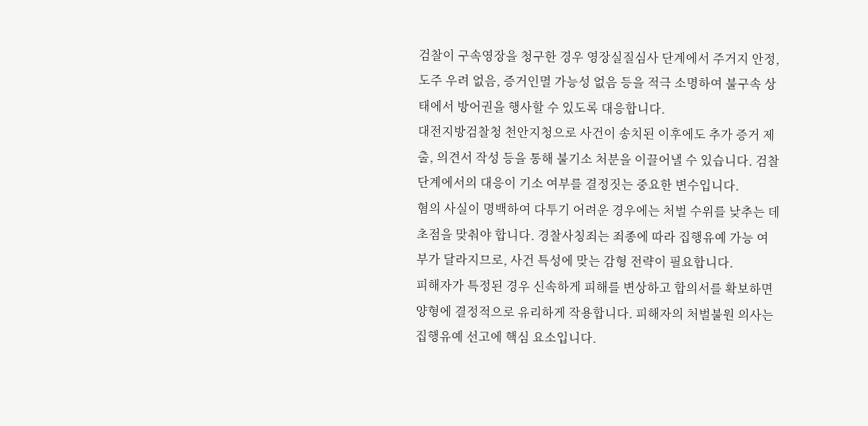검찰이 구속영장을 청구한 경우 영장실질심사 단계에서 주거지 안정, 도주 우려 없음, 증거인멸 가능성 없음 등을 적극 소명하여 불구속 상태에서 방어권을 행사할 수 있도록 대응합니다.
대전지방검찰청 천안지청으로 사건이 송치된 이후에도 추가 증거 제출, 의견서 작성 등을 통해 불기소 처분을 이끌어낼 수 있습니다. 검찰 단계에서의 대응이 기소 여부를 결정짓는 중요한 변수입니다.
혐의 사실이 명백하여 다투기 어려운 경우에는 처벌 수위를 낮추는 데 초점을 맞춰야 합니다. 경찰사칭죄는 죄종에 따라 집행유예 가능 여부가 달라지므로, 사건 특성에 맞는 감형 전략이 필요합니다.
피해자가 특정된 경우 신속하게 피해를 변상하고 합의서를 확보하면 양형에 결정적으로 유리하게 작용합니다. 피해자의 처벌불원 의사는 집행유예 선고에 핵심 요소입니다.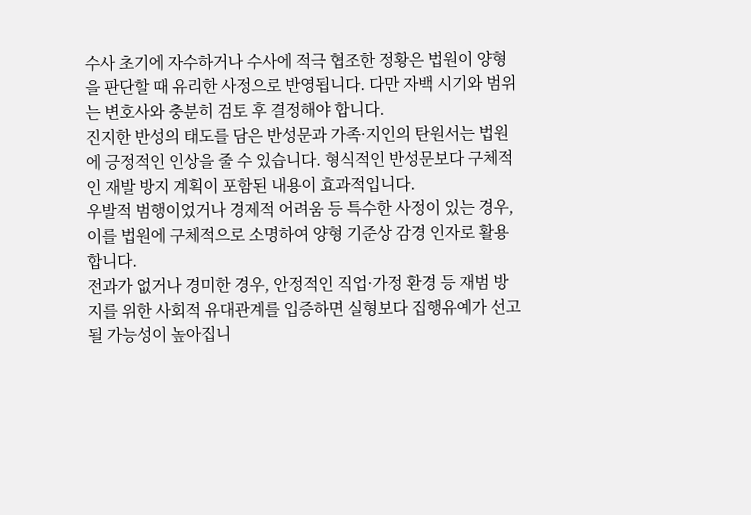수사 초기에 자수하거나 수사에 적극 협조한 정황은 법원이 양형을 판단할 때 유리한 사정으로 반영됩니다. 다만 자백 시기와 범위는 변호사와 충분히 검토 후 결정해야 합니다.
진지한 반성의 태도를 담은 반성문과 가족·지인의 탄원서는 법원에 긍정적인 인상을 줄 수 있습니다. 형식적인 반성문보다 구체적인 재발 방지 계획이 포함된 내용이 효과적입니다.
우발적 범행이었거나 경제적 어려움 등 특수한 사정이 있는 경우, 이를 법원에 구체적으로 소명하여 양형 기준상 감경 인자로 활용합니다.
전과가 없거나 경미한 경우, 안정적인 직업·가정 환경 등 재범 방지를 위한 사회적 유대관계를 입증하면 실형보다 집행유예가 선고될 가능성이 높아집니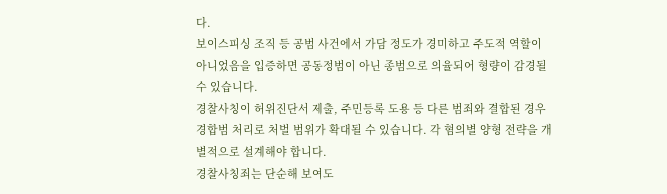다.
보이스피싱 조직 등 공범 사건에서 가담 정도가 경미하고 주도적 역할이 아니었음을 입증하면 공동정범이 아닌 종범으로 의율되어 형량이 감경될 수 있습니다.
경찰사칭이 허위진단서 제출, 주민등록 도용 등 다른 범죄와 결합된 경우 경합범 처리로 처벌 범위가 확대될 수 있습니다. 각 혐의별 양형 전략을 개별적으로 설계해야 합니다.
경찰사칭죄는 단순해 보여도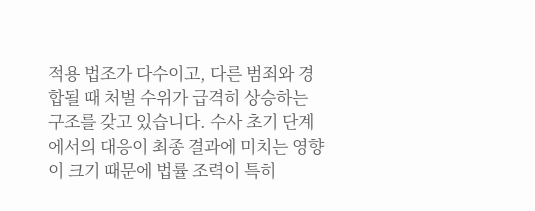적용 법조가 다수이고, 다른 범죄와 경합될 때 처벌 수위가 급격히 상승하는 구조를 갖고 있습니다. 수사 초기 단계에서의 대응이 최종 결과에 미치는 영향이 크기 때문에 법률 조력이 특히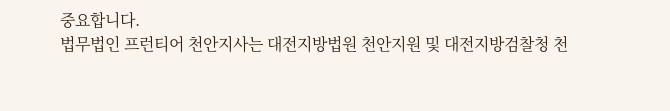중요합니다.
법무법인 프런티어 천안지사는 대전지방법원 천안지원 및 대전지방검찰청 천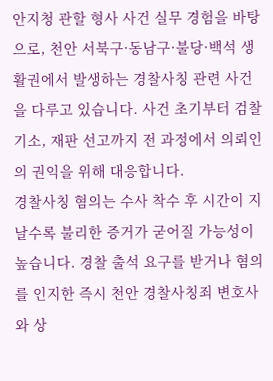안지청 관할 형사 사건 실무 경험을 바탕으로, 천안 서북구·동남구·불당·백석 생활권에서 발생하는 경찰사칭 관련 사건을 다루고 있습니다. 사건 초기부터 검찰 기소, 재판 선고까지 전 과정에서 의뢰인의 권익을 위해 대응합니다.
경찰사칭 혐의는 수사 착수 후 시간이 지날수록 불리한 증거가 굳어질 가능성이 높습니다. 경찰 출석 요구를 받거나 혐의를 인지한 즉시 천안 경찰사칭죄 변호사와 상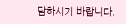담하시기 바랍니다.